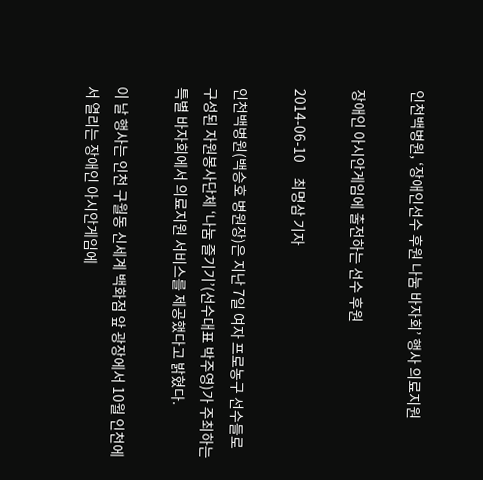인천백병원, ‘장애인선수 후원 나눔 바자회’ 행사 의료지원

장애인 아시안게임에 출전하는 선수 후원

2014-06-10     최명삼 기자

인천백병원(백승호 병원장)은 지난 7일 여자 프로농구 선수들로 구성된 자원봉사단체 ‘나눔 즐기기’(선수대표 박주영)가 주최하는 특별 바자회에서 의료지원 서비스를 제공했다고 밝혔다.

이 날 행사는 인천 구월동 신세계 백화점 앞 광장에서 10월 인천에서 열리는 장애인 아시안게임에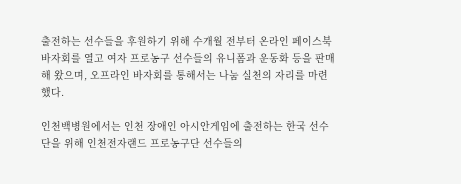출전하는 선수들을 후원하기 위해 수개월 전부터 온라인 페이스북 바자회를 열고 여자 프로농구 선수들의 유니폼과 운동화 등을 판매해 왔으며, 오프라인 바자회를 통해서는 나눔 실천의 자리를 마련했다.

인천백병원에서는 인천 장애인 아시안게임에 출전하는 한국 선수단을 위해 인천전자랜드 프로농구단 선수들의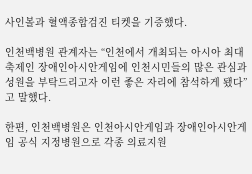사인볼과 혈액종합검진 티켓을 기증했다.

인천백병원 관계자는 “인천에서 개최되는 아시아 최대 축제인 장애인아시안게임에 인천시민들의 많은 관심과 성원을 부탁드리고자 이런 좋은 자리에 참석하게 됐다”고 말했다.

한편, 인천백병원은 인천아시안게임과 장애인아시안게임 공식 지정병원으로 각종 의료지원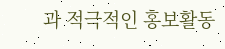과 적극적인 홍보활동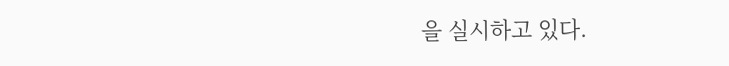을 실시하고 있다.